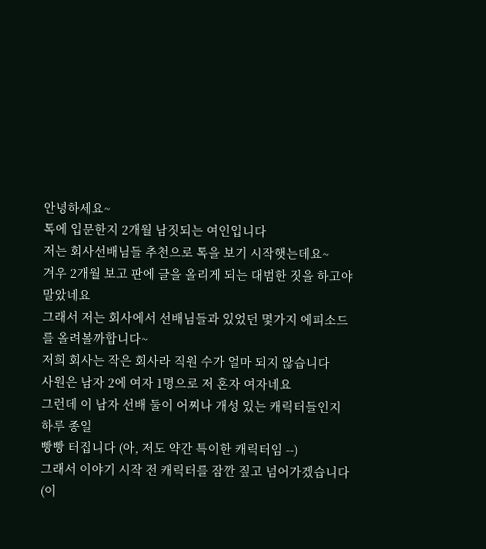안녕하세요~
톡에 입문한지 2개월 남짓되는 여인입니다
저는 회사선배님들 추천으로 톡을 보기 시작햇는데요~
겨우 2개월 보고 판에 글을 올리게 되는 대범한 짓을 하고야 말았네요
그래서 저는 회사에서 선배님들과 있었던 몇가지 에피소드를 올려볼까합니다~
저희 회사는 작은 회사라 직원 수가 얼마 되지 않습니다
사원은 남자 2에 여자 1명으로 저 혼자 여자네요
그런데 이 남자 선배 둘이 어찌나 개성 있는 캐릭터들인지 하루 종일
빵빵 터집니다 (아, 저도 약간 특이한 캐릭터임 --)
그래서 이야기 시작 전 캐릭터를 잠깐 짚고 넘어가겠습니다
(이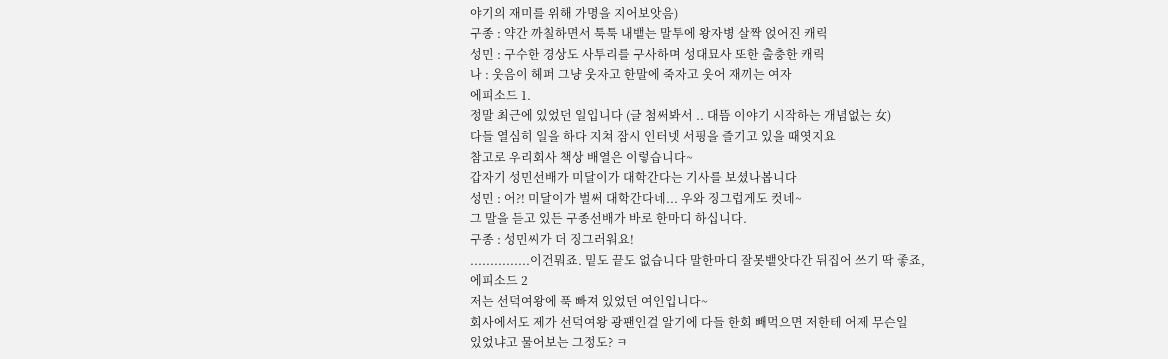야기의 재미를 위해 가명을 지어보앗음)
구종 : 약간 까칠하면서 툭툭 내뱉는 말투에 왕자병 살짝 얹어진 캐릭
성민 : 구수한 경상도 사투리를 구사하며 성대묘사 또한 출충한 캐릭
나 : 웃음이 헤퍼 그냥 웃자고 한말에 죽자고 웃어 재끼는 여자
에피소드 1.
정말 최근에 있었던 일입니다 (글 첨써봐서 .. 대뜸 이야기 시작하는 개념없는 女)
다들 열심히 일을 하다 지쳐 잠시 인터넷 서핑을 즐기고 있을 때엿지요
참고로 우리회사 책상 배열은 이렇습니다~
갑자기 성민선배가 미달이가 대학간다는 기사를 보셨나봅니다
성민 : 어?! 미달이가 벌써 대학간다네... 우와 징그럽게도 컷네~
그 말을 듣고 있든 구종선배가 바로 한마디 하십니다.
구종 : 성민씨가 더 징그러워요!
...............이건뭐죠. 밑도 끝도 없습니다 말한마디 잘못뱉앗다간 뒤집어 쓰기 딱 좋죠,
에피소드 2
저는 선덕여왕에 푹 빠져 있었던 여인입니다~
회사에서도 제가 선덕여왕 광팬인걸 알기에 다들 한회 빼먹으면 저한테 어제 무슨일
있었냐고 물어보는 그정도? ㅋ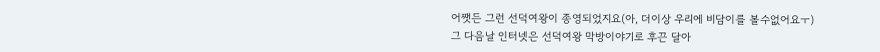어쨋든 그런 선덕여왕이 종영되었지요(아, 더이상 우리에 비담이를 볼수없어요ㅜ)
그 다음날 인터넷은 선덕여왕 막방이야기로 후끈 달아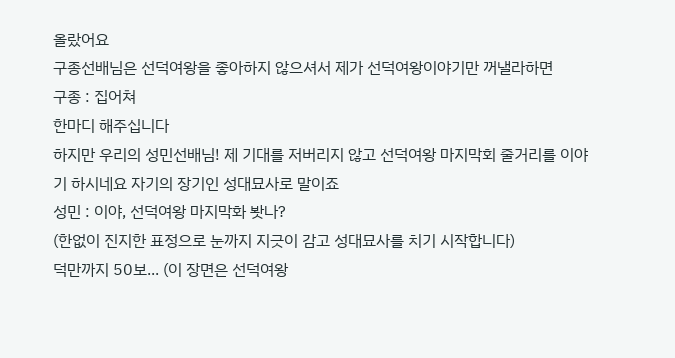올랐어요
구종선배님은 선덕여왕을 좋아하지 않으셔서 제가 선덕여왕이야기만 꺼낼라하면
구종 : 집어쳐
한마디 해주십니다
하지만 우리의 성민선배님! 제 기대를 저버리지 않고 선덕여왕 마지막회 줄거리를 이야
기 하시네요 자기의 장기인 성대묘사로 말이죠
성민 : 이야, 선덕여왕 마지막화 봣나?
(한없이 진지한 표정으로 눈까지 지긋이 감고 성대묘사를 치기 시작합니다)
덕만까지 50보... (이 장면은 선덕여왕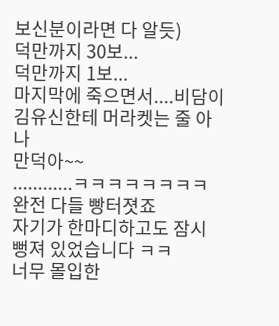보신분이라면 다 알듯)
덕만까지 30보...
덕만까지 1보...
마지막에 죽으면서....비담이 김유신한테 머라켓는 줄 아나
만덕아~~
............ㅋㅋㅋㅋㅋㅋㅋㅋ 완전 다들 빵터졋죠
자기가 한마디하고도 잠시 뻥져 있었습니다 ㅋㅋ
너무 몰입한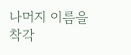나머지 이름을 착각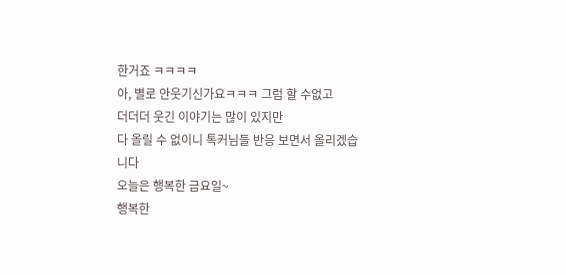한거죠 ㅋㅋㅋㅋ
아, 별로 안웃기신가요ㅋㅋㅋ 그럼 할 수없고
더더더 웃긴 이야기는 많이 있지만
다 올릴 수 없이니 톡커님들 반응 보면서 올리겠습니다
오늘은 행복한 금요일~
행복한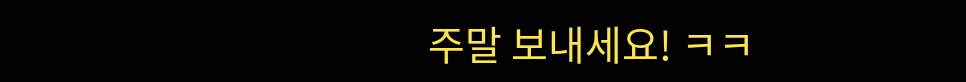주말 보내세요! ㅋㅋ